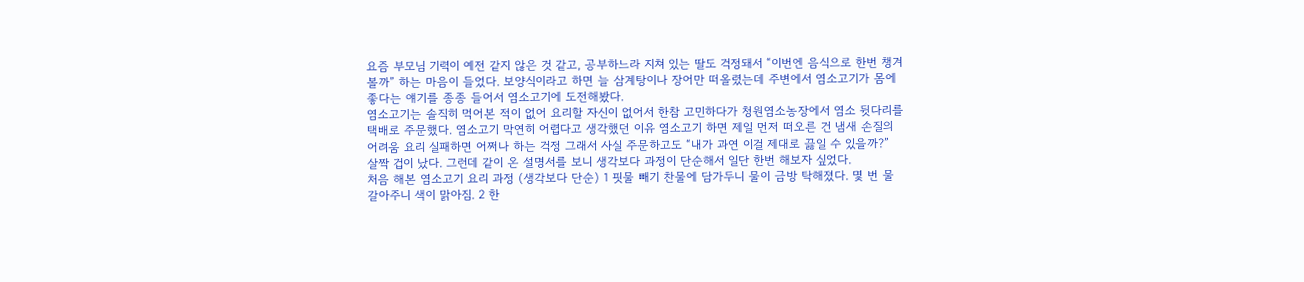요즘 부모님 기력이 예전 같지 않은 것 같고, 공부하느라 지쳐 있는 딸도 걱정돼서 “이번엔 음식으로 한번 챙겨볼까” 하는 마음이 들었다. 보양식이라고 하면 늘 삼계탕이나 장어만 떠올렸는데 주변에서 염소고기가 몸에 좋다는 얘기를 종종 들어서 염소고기에 도전해봤다.
염소고기는 솔직히 먹어본 적이 없어 요리할 자신이 없어서 한참 고민하다가 청원염소농장에서 염소 뒷다리를 택배로 주문했다. 염소고기 막연히 어렵다고 생각했던 이유 염소고기 하면 제일 먼저 떠오른 건 냄새 손질의 어려움 요리 실패하면 어쩌나 하는 걱정 그래서 사실 주문하고도 “내가 과연 이걸 제대로 끓일 수 있을까?”
살짝 겁이 났다. 그런데 같이 온 설명서를 보니 생각보다 과정이 단순해서 일단 한번 해보자 싶었다.
처음 해본 염소고기 요리 과정 (생각보다 단순) 1 핏물 빼기 찬물에 담가두니 물이 금방 탁해졌다. 몇 번 물 갈아주니 색이 맑아짐. 2 한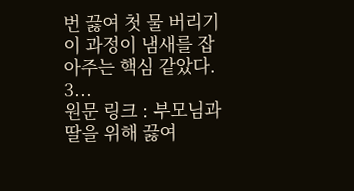번 끓여 첫 물 버리기 이 과정이 냄새를 잡아주는 핵심 같았다. 3...
원문 링크 : 부모님과 딸을 위해 끓여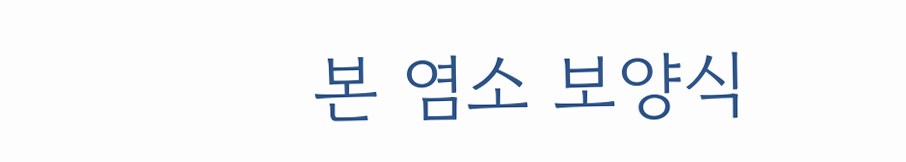본 염소 보양식